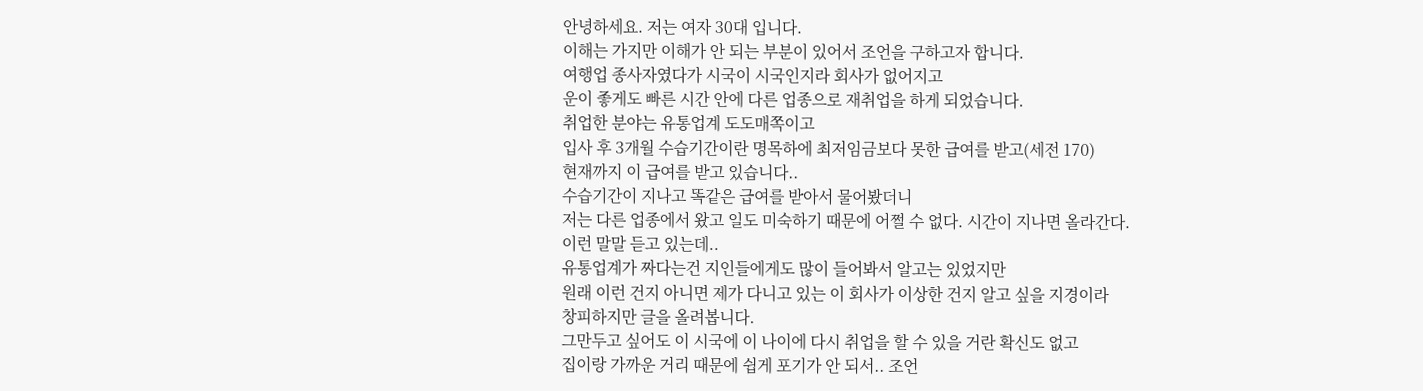안녕하세요. 저는 여자 30대 입니다.
이해는 가지만 이해가 안 되는 부분이 있어서 조언을 구하고자 합니다.
여행업 종사자였다가 시국이 시국인지라 회사가 없어지고
운이 좋게도 빠른 시간 안에 다른 업종으로 재취업을 하게 되었습니다.
취업한 분야는 유통업계 도도매쪽이고
입사 후 3개월 수습기간이란 명목하에 최저임금보다 못한 급여를 받고(세전 170)
현재까지 이 급여를 받고 있습니다..
수습기간이 지나고 똑같은 급여를 받아서 물어봤더니
저는 다른 업종에서 왔고 일도 미숙하기 때문에 어쩔 수 없다. 시간이 지나면 올라간다.
이런 말말 듣고 있는데..
유통업계가 짜다는건 지인들에게도 많이 들어봐서 알고는 있었지만
원래 이런 건지 아니면 제가 다니고 있는 이 회사가 이상한 건지 알고 싶을 지경이라
창피하지만 글을 올려봅니다.
그만두고 싶어도 이 시국에 이 나이에 다시 취업을 할 수 있을 거란 확신도 없고
집이랑 가까운 거리 때문에 쉽게 포기가 안 되서.. 조언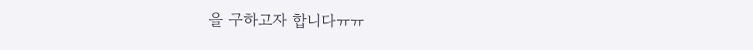을 구하고자 합니다ㅠㅠ